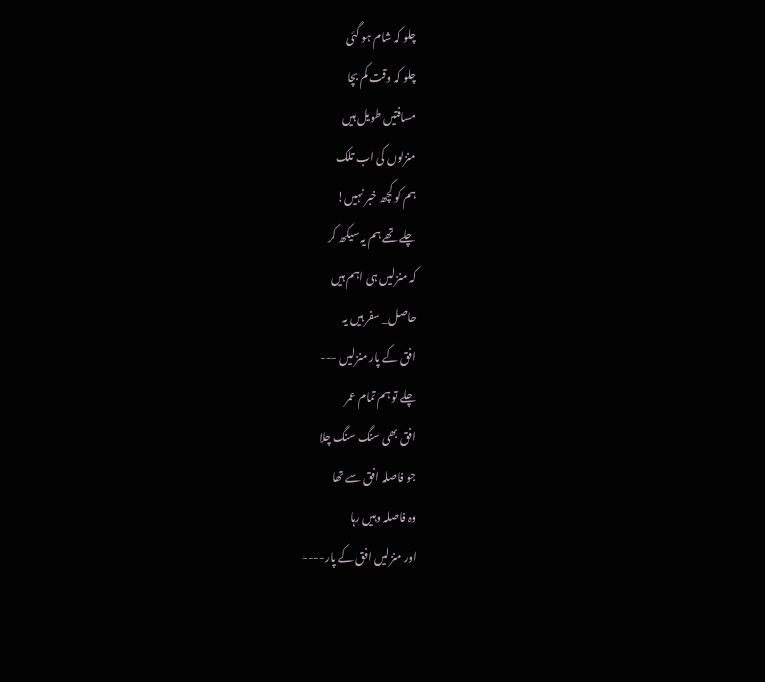چلو کہ شام ہو گئی
چلو کہ وقت کم بچا
مسافتیں طویل ہیں
منزلوں کی اب تلک
ہم کو کچھ خبر نہیں!
چلے تھے ہم یہ سیکھ کر
کہ منزلیں ہی اہم ہیں
حاصل_ سفر ہیں یہ
افق کے پار منزلیں ---
چلے تو ہم تمام عمر
افق بھی سنگ سنگ چلا
جو فاصلہ افق سے تھا
وہ فاصلہ وہیں رہا
اور منزلیں افق کے پار----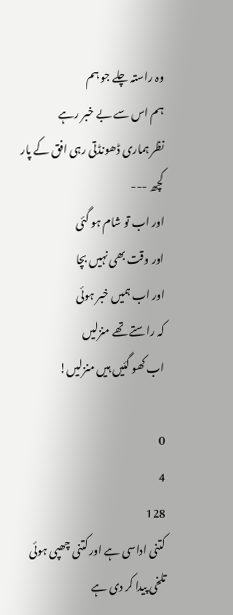وہ راستہ چلے جو ہم
ہم اس سے بے خبر رہے
نظر ہماری ڈھونڈتی رہی افق کے پار کچھ ---
اور اب تو شام ہو گئی
اور وقت بھی نہیں بچا
اور اب ہمیں خبر ہوئی
کہ راستے تھے منزلیں
اب کھو گئیں ہیں منزلیں!

0
4
128
کتنی اداسی ہے اور کتنی چھپی ہوئی تلخی پیدا کر دی ہے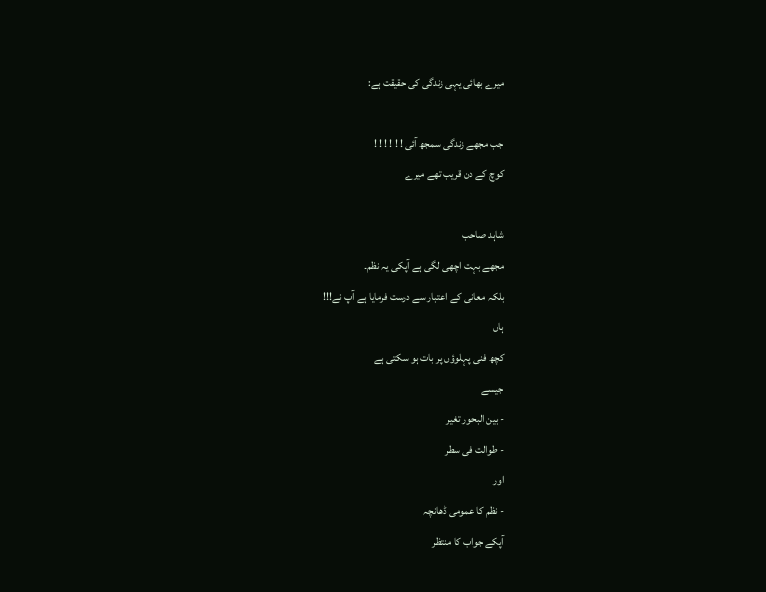میرے بھائی یہی زندگی کی حقیقت ہے:

جب مجھے زندگی سمجھ آئی ! ! ! ! ! !
کوچ کے دن قریب تھے میرے

شاہد صاحب
مجھے بہت اچھی لگی ہے آپکی یہ نظم۔
بلکہ معانی کے اعتبار سے درست فرمایا ہے آپ نے!!!
ہاں
کچھ فنی پہلوؤں پر بات ہو سکتی ہے
جیسے
- بین البحور تغیر
- طوالت فی سطر
اور
- نظم کا عمومی ڈھانچہ
آپکے جواب کا منتظر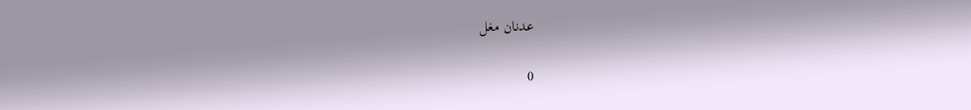عدنان مغل

0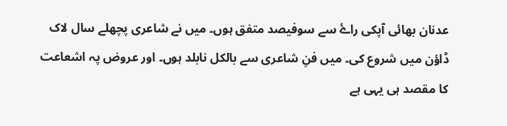عدنان بھائی آپکی راۓ سے سوفیصد متفق ہوں۔ میں نے شاعری پچھلے سال لاک ڈاؤن میں شروع کی۔ میں فنِ شاعری سے بالکل نابلد ہوں۔ اور عروض پہ اشعاعت کا مقصد ہی یہی ہے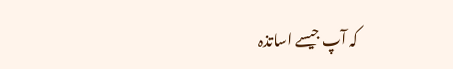کہ آپ جیسے اساتذہ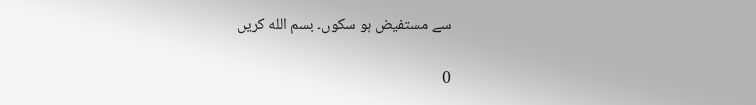سے مستفیض ہو سکوں۔ بسم الله کریں

0